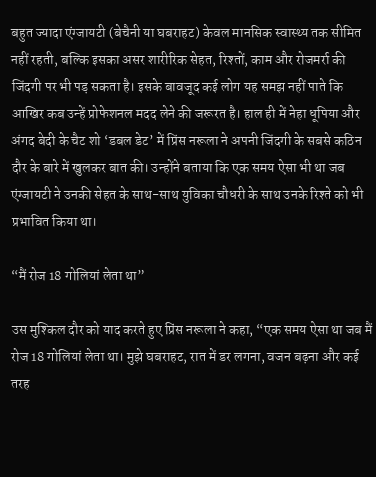बहुत ज्यादा एंग्जायटी (बेचैनी या घबराहट) केवल मानसिक स्वास्थ्य तक सीमित नहीं रहती, बल्कि इसका असर शारीरिक सेहत, रिश्तों, काम और रोजमर्रा की जिंदगी पर भी पड़ सकता है। इसके बावजूद कई लोग यह समझ नहीं पाते कि आखिर कब उन्हें प्रोफेशनल मदद लेने की जरूरत है। हाल ही में नेहा धूपिया और अंगद बेदी के चैट शो ‘डबल डेट’ में प्रिंस नरूला ने अपनी जिंदगी के सबसे कठिन दौर के बारे में खुलकर बात की। उन्होंने बताया कि एक समय ऐसा भी था जब एंग्जायटी ने उनकी सेहत के साथ-साथ युविका चौधरी के साथ उनके रिश्ते को भी प्रभावित किया था।

“मैं रोज 18 गोलियां लेता था”

उस मुश्किल दौर को याद करते हुए प्रिंस नरूला ने कहा, “एक समय ऐसा था जब मैं रोज 18 गोलियां लेता था। मुझे घबराहट, रात में डर लगना, वजन बढ़ना और कई तरह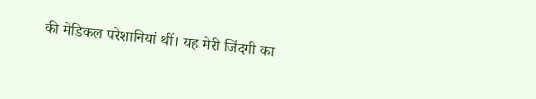की मेडिकल परेशानियां थीं। यह मेरी जिंदगी का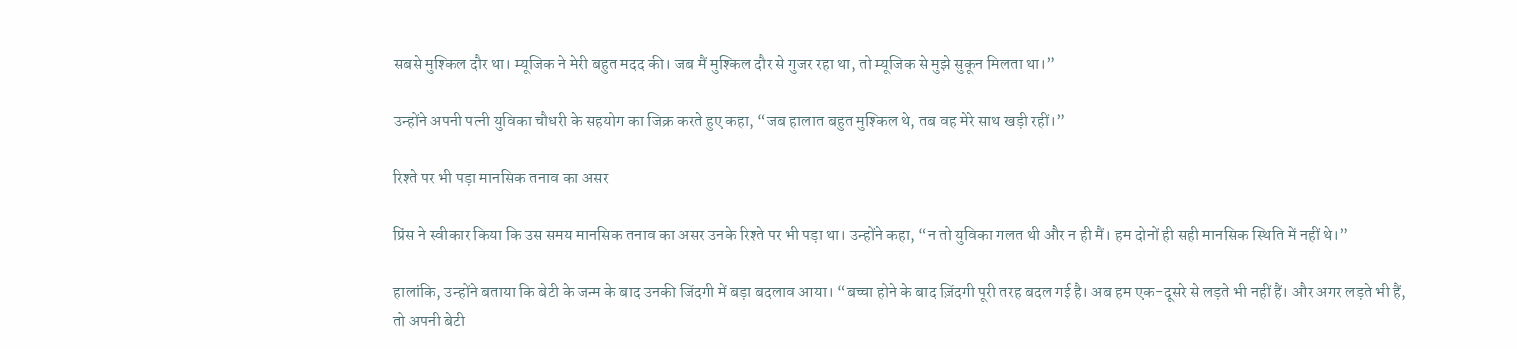सबसे मुश्किल दौर था। म्यूजिक ने मेरी बहुत मदद की। जब मैं मुश्किल दौर से गुजर रहा था, तो म्यूजिक से मुझे सुकून मिलता था।”

उन्होंने अपनी पत्नी युविका चौधरी के सहयोग का जिक्र करते हुए कहा, “जब हालात बहुत मुश्किल थे, तब वह मेरे साथ खड़ी रहीं।”

रिश्ते पर भी पड़ा मानसिक तनाव का असर

प्रिंस ने स्वीकार किया कि उस समय मानसिक तनाव का असर उनके रिश्ते पर भी पड़ा था। उन्होंने कहा, “न तो युविका गलत थी और न ही मैं। हम दोनों ही सही मानसिक स्थिति में नहीं थे।”

हालांकि, उन्होंने बताया कि बेटी के जन्म के बाद उनकी जिंदगी में बड़ा बदलाव आया। “बच्चा होने के बाद ज़िंदगी पूरी तरह बदल गई है। अब हम एक-दूसरे से लड़ते भी नहीं हैं। और अगर लड़ते भी हैं, तो अपनी बेटी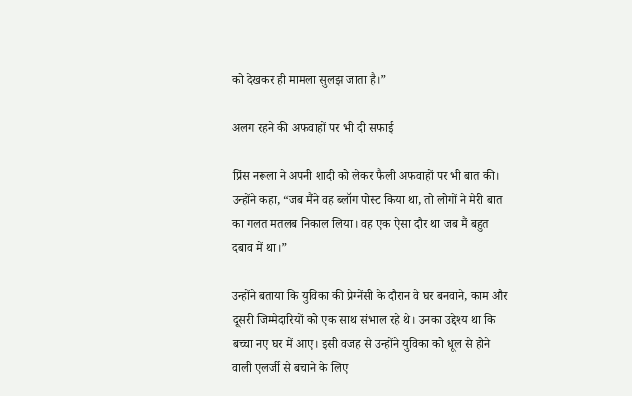को देखकर ही मामला सुलझ जाता है।”

अलग रहने की अफवाहों पर भी दी सफाई

प्रिंस नरूला ने अपनी शादी को लेकर फैली अफवाहों पर भी बात की। उन्होंने कहा, “जब मैंने वह ब्लॉग पोस्ट किया था, तो लोगों ने मेरी बात का गलत मतलब निकाल लिया। वह एक ऐसा दौर था जब मैं बहुत दबाव में था।”

उन्होंने बताया कि युविका की प्रेग्नेंसी के दौरान वे घर बनवाने, काम और दूसरी जिम्मेदारियों को एक साथ संभाल रहे थे। उनका उद्देश्य था कि बच्चा नए घर में आए। इसी वजह से उन्होंने युविका को धूल से होने वाली एलर्जी से बचाने के लिए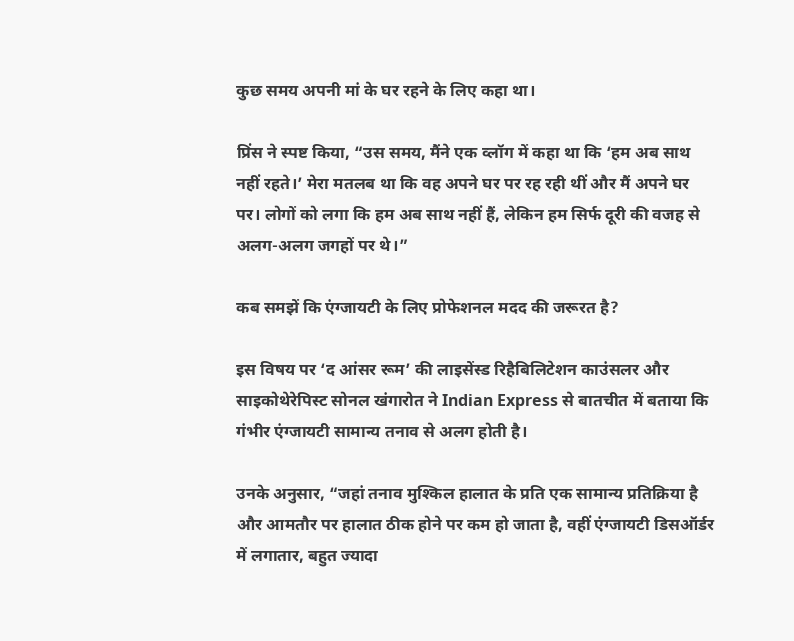कुछ समय अपनी मां के घर रहने के लिए कहा था।

प्रिंस ने स्पष्ट किया, “उस समय, मैंने एक व्लॉग में कहा था कि ‘हम अब साथ नहीं रहते।’ मेरा मतलब था कि वह अपने घर पर रह रही थीं और मैं अपने घर पर। लोगों को लगा कि हम अब साथ नहीं हैं, लेकिन हम सिर्फ दूरी की वजह से अलग-अलग जगहों पर थे।”

कब समझें कि एंग्जायटी के लिए प्रोफेशनल मदद की जरूरत है?

इस विषय पर ‘द आंसर रूम’ की लाइसेंस्ड रिहैबिलिटेशन काउंसलर और साइकोथेरेपिस्ट सोनल खंगारोत ने Indian Express से बातचीत में बताया कि गंभीर एंग्जायटी सामान्य तनाव से अलग होती है।

उनके अनुसार, “जहां तनाव मुश्किल हालात के प्रति एक सामान्य प्रतिक्रिया है और आमतौर पर हालात ठीक होने पर कम हो जाता है, वहीं एंग्जायटी डिसऑर्डर में लगातार, बहुत ज्यादा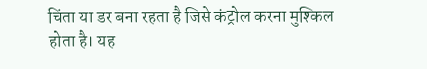चिंता या डर बना रहता है जिसे कंट्रोल करना मुश्किल होता है। यह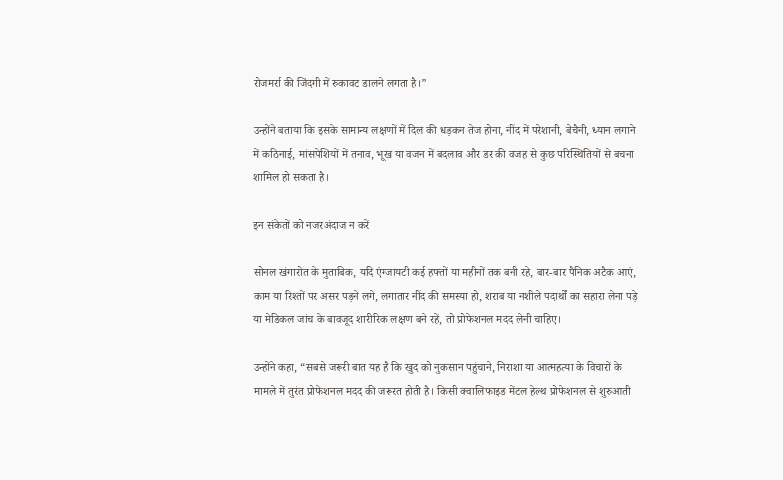रोजमर्रा की जिंदगी में रुकावट डालने लगता है।”

उन्होंने बताया कि इसके सामान्य लक्षणों में दिल की धड़कन तेज होना, नींद में परेशानी, बेचैनी, ध्यान लगाने में कठिनाई, मांसपेशियों में तनाव, भूख या वजन में बदलाव और डर की वजह से कुछ परिस्थितियों से बचना शामिल हो सकता है।

इन संकेतों को नजरअंदाज न करें

सोनल खंगारोत के मुताबिक, यदि एंग्जायटी कई हफ्तों या महीनों तक बनी रहे, बार-बार पैनिक अटैक आएं, काम या रिश्तों पर असर पड़ने लगे, लगातार नींद की समस्या हो, शराब या नशीले पदार्थों का सहारा लेना पड़े या मेडिकल जांच के बावजूद शारीरिक लक्षण बने रहें, तो प्रोफेशनल मदद लेनी चाहिए।

उन्होंने कहा, “सबसे जरूरी बात यह है कि खुद को नुकसान पहुंचाने, निराशा या आत्महत्या के विचारों के मामले में तुरंत प्रोफेशनल मदद की जरूरत होती है। किसी क्वालिफाइड मेंटल हेल्थ प्रोफेशनल से शुरुआती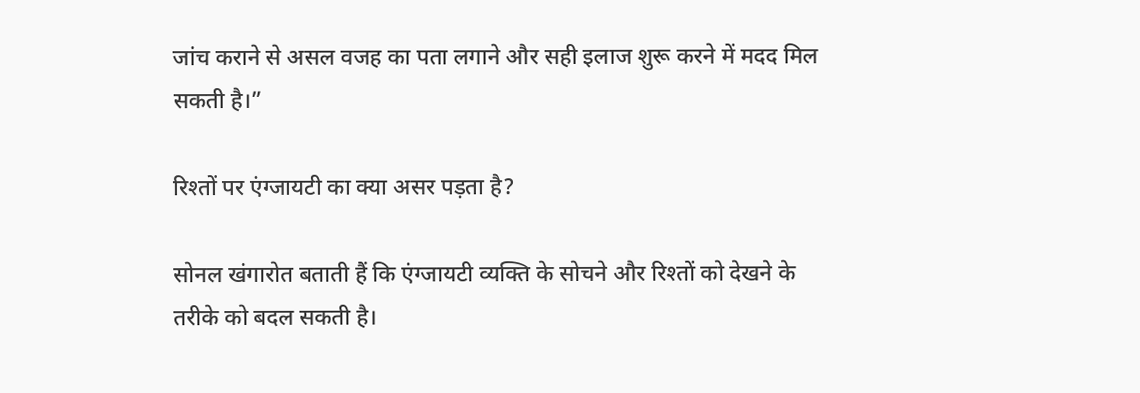जांच कराने से असल वजह का पता लगाने और सही इलाज शुरू करने में मदद मिल सकती है।”

रिश्तों पर एंग्जायटी का क्या असर पड़ता है?

सोनल खंगारोत बताती हैं कि एंग्जायटी व्यक्ति के सोचने और रिश्तों को देखने के तरीके को बदल सकती है।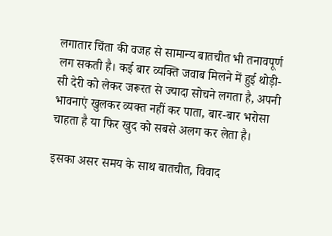लगातार चिंता की वजह से सामान्य बातचीत भी तनावपूर्ण लग सकती है। कई बार व्यक्ति जवाब मिलने में हुई थोड़ी-सी देरी को लेकर जरूरत से ज्यादा सोचने लगता है, अपनी भावनाएं खुलकर व्यक्त नहीं कर पाता, बार-बार भरोसा चाहता है या फिर खुद को सबसे अलग कर लेता है।

इसका असर समय के साथ बातचीत, विवाद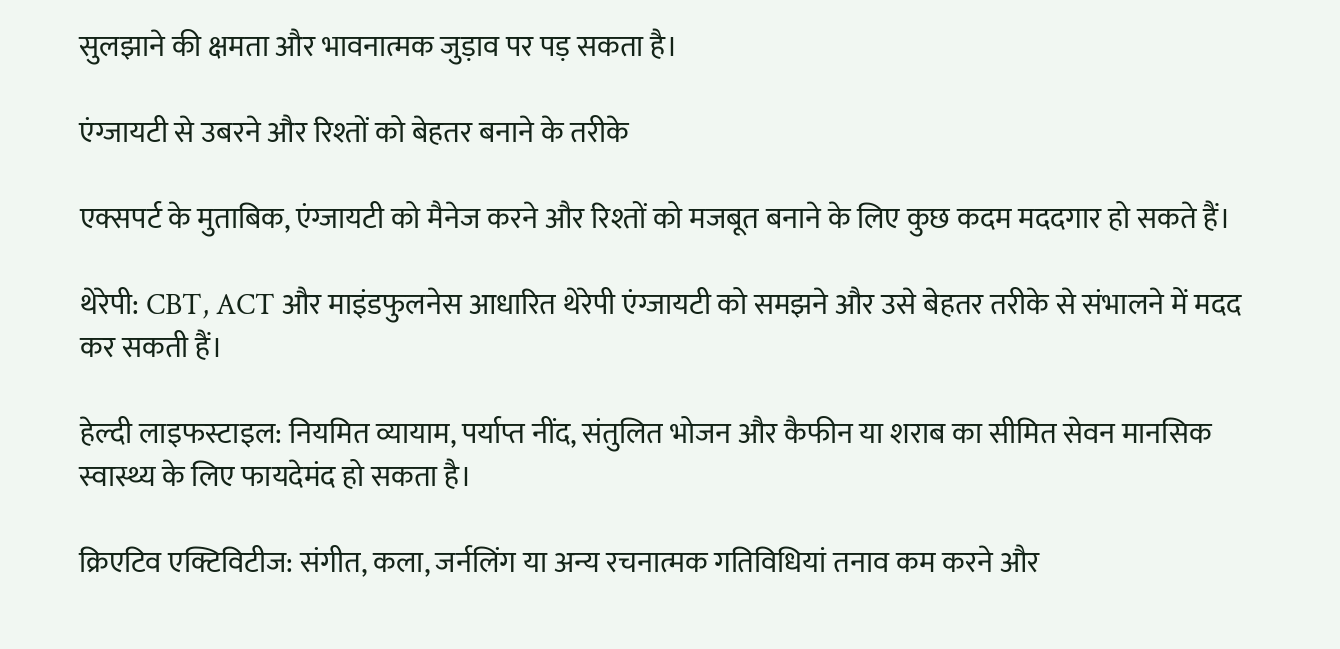सुलझाने की क्षमता और भावनात्मक जुड़ाव पर पड़ सकता है।

एंग्जायटी से उबरने और रिश्तों को बेहतर बनाने के तरीके

एक्सपर्ट के मुताबिक, एंग्जायटी को मैनेज करने और रिश्तों को मजबूत बनाने के लिए कुछ कदम मददगार हो सकते हैं।

थेरेपी: CBT, ACT और माइंडफुलनेस आधारित थेरेपी एंग्जायटी को समझने और उसे बेहतर तरीके से संभालने में मदद कर सकती हैं।

हेल्दी लाइफस्टाइल: नियमित व्यायाम, पर्याप्त नींद, संतुलित भोजन और कैफीन या शराब का सीमित सेवन मानसिक स्वास्थ्य के लिए फायदेमंद हो सकता है।

क्रिएटिव एक्टिविटीज: संगीत, कला, जर्नलिंग या अन्य रचनात्मक गतिविधियां तनाव कम करने और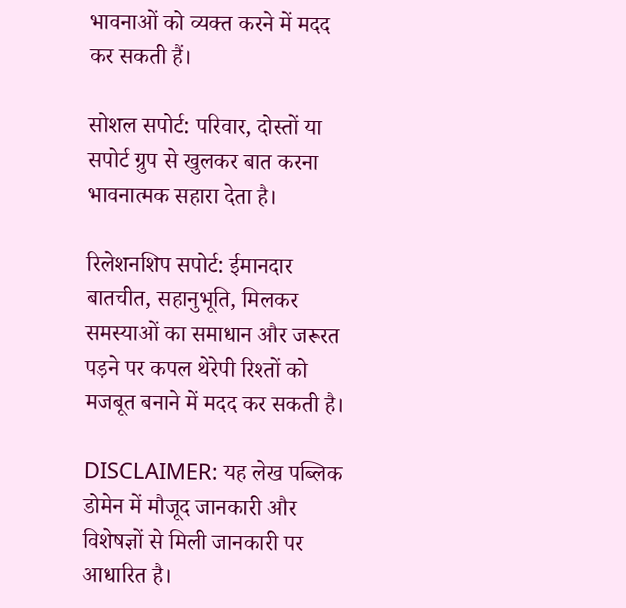भावनाओं को व्यक्त करने में मदद कर सकती हैं।

सोशल सपोर्ट: परिवार, दोस्तों या सपोर्ट ग्रुप से खुलकर बात करना भावनात्मक सहारा देता है।

रिलेशनशिप सपोर्ट: ईमानदार बातचीत, सहानुभूति, मिलकर समस्याओं का समाधान और जरूरत पड़ने पर कपल थेरेपी रिश्तों को मजबूत बनाने में मदद कर सकती है।

DISCLAIMER: यह लेख पब्लिक डोमेन में मौजूद जानकारी और विशेषज्ञों से मिली जानकारी पर आधारित है।